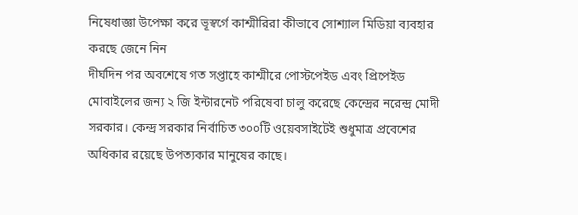নিষেধাজ্ঞা উপেক্ষা করে ভূস্বর্গে কাশ্মীরিরা কীভাবে সোশ্যাল মিডিয়া ব্যবহার করছে জেনে নিন
দীর্ঘদিন পর অবশেষে গত সপ্তাহে কাশ্মীরে পোস্টপেইড এবং প্রিপেইড মোবাইলের জন্য ২ জি ইন্টারনেট পরিষেবা চালু করেছে কেন্দ্রের নরেন্দ্র মোদী সরকার। কেন্দ্র সরকার নির্বাচিত ৩০০টি ওয়েবসাইটেই শুধুমাত্র প্রবেশের অধিকার রয়েছে উপত্যকার মানুষের কাছে।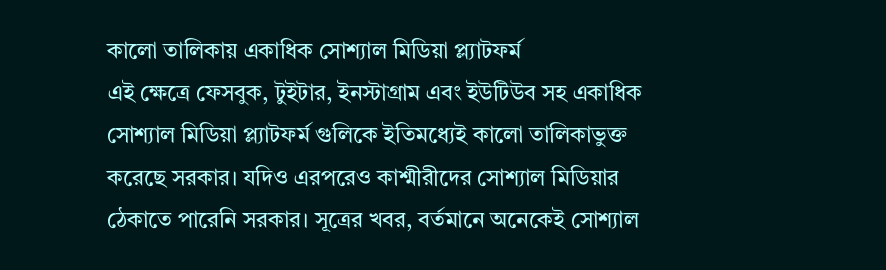কালো তালিকায় একাধিক সোশ্যাল মিডিয়া প্ল্যাটফর্ম
এই ক্ষেত্রে ফেসবুক, টুইটার, ইনস্টাগ্রাম এবং ইউটিউব সহ একাধিক সোশ্যাল মিডিয়া প্ল্যাটফর্ম গুলিকে ইতিমধ্যেই কালো তালিকাভুক্ত করেছে সরকার। যদিও এরপরেও কাশ্মীরীদের সোশ্যাল মিডিয়ার ঠেকাতে পারেনি সরকার। সূত্রের খবর, বর্তমানে অনেকেই সোশ্যাল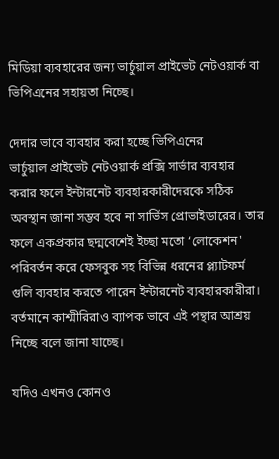মিডিয়া ব্যবহারের জন্য ভার্চুয়াল প্রাইভেট নেটওয়ার্ক বা ভিপিএনের সহায়তা নিচ্ছে।

দেদার ভাবে ব্যবহার করা হচ্ছে ভিপিএনের
ভার্চুয়াল প্রাইভেট নেটওয়ার্ক প্রক্সি সার্ভার ব্যবহার করার ফলে ইন্টারনেট ব্যবহারকারীদেরকে সঠিক অবস্থান জানা সম্ভব হবে না সার্ভিস প্রোভাইডারের। তার ফলে একপ্রকার ছদ্মবেশেই ইচ্ছা মতো ‘লোকেশন' পরিবর্তন করে ফেসবুক সহ বিভিন্ন ধরনের প্ল্যাটফর্ম গুলি ব্যবহার করতে পারেন ইন্টারনেট ব্যবহারকারীরা। বর্তমানে কাশ্মীরিরাও ব্যাপক ভাবে এই পন্থার আশ্রয় নিচ্ছে বলে জানা যাচ্ছে।

যদিও এখনও কোনও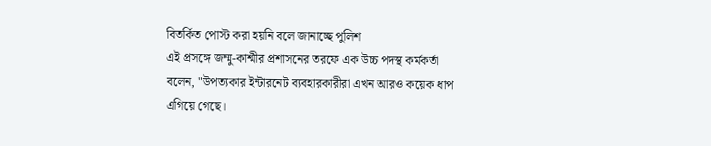বিতর্কিত পোস্ট করা হয়নি বলে জানাচ্ছে পুলিশ
এই প্রসঙ্গে জম্মু-কাশ্মীর প্রশাসনের তরফে এক উচ্চ পদস্থ কর্মকর্তা বলেন, "উপত্যকার ইন্টারনেট ব্যবহারকারীরা এখন আরও কয়েক ধাপ এগিয়ে গেছে।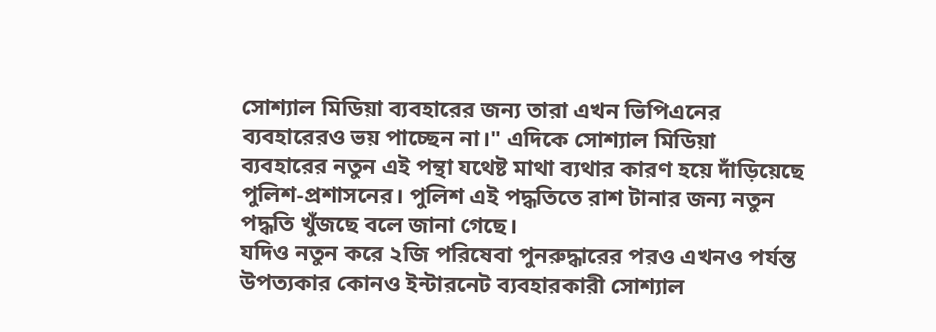সোশ্যাল মিডিয়া ব্যবহারের জন্য তারা এখন ভিপিএনের ব্যবহারেরও ভয় পাচ্ছেন না।" এদিকে সোশ্যাল মিডিয়া ব্যবহারের নতুন এই পন্থা যথেষ্ট মাথা ব্যথার কারণ হয়ে দাঁড়িয়েছে পুলিশ-প্রশাসনের। পুলিশ এই পদ্ধতিতে রাশ টানার জন্য নতুন পদ্ধতি খুঁজছে বলে জানা গেছে।
যদিও নতুন করে ২জি পরিষেবা পুনরুদ্ধারের পরও এখনও পর্যন্ত উপত্যকার কোনও ইন্টারনেট ব্যবহারকারী সোশ্যাল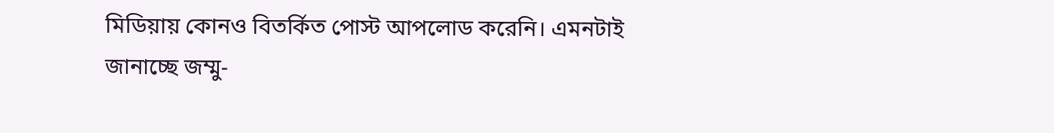মিডিয়ায় কোনও বিতর্কিত পোস্ট আপলোড করেনি। এমনটাই জানাচ্ছে জম্মু-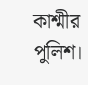কাশ্মীর পুলিশ।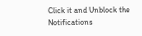Click it and Unblock the Notifications